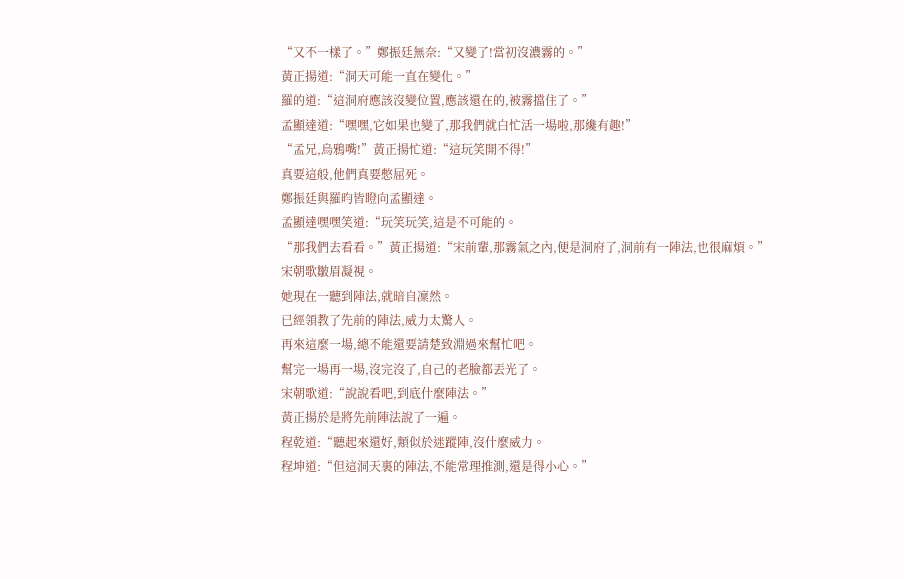“又不一樣了。”鄭振廷無奈:“又變了!當初沒濃霧的。”
黃正揚道:“洞天可能一直在變化。”
羅的道:“這洞府應該沒變位置,應該還在的,被霧擋住了。”
孟顯達道:“嘿嘿,它如果也變了,那我們就白忙活一場啦,那纔有趣!”
“孟兄,烏鴉嘴!”黃正揚忙道:“這玩笑開不得!”
真要這般,他們真要憋屈死。
鄭振廷與羅昀皆瞪向孟顯達。
孟顯達嘿嘿笑道:“玩笑玩笑,這是不可能的。
“那我們去看看。”黃正揚道:“宋前輩,那霧氣之內,便是洞府了,洞前有一陣法,也很麻煩。”
宋朝歌皺眉凝視。
她現在一聽到陣法,就暗自凜然。
已經領教了先前的陣法,威力太驚人。
再來這麼一場,總不能還要請楚致淵過來幫忙吧。
幫完一場再一場,沒完沒了,自己的老臉都丟光了。
宋朝歌道:“說說看吧,到底什麼陣法。”
黃正揚於是將先前陣法說了一遍。
程乾道:“聽起來還好,類似於迷蹤陣,沒什麼威力。
程坤道:“但這洞天裏的陣法,不能常理推測,還是得小心。”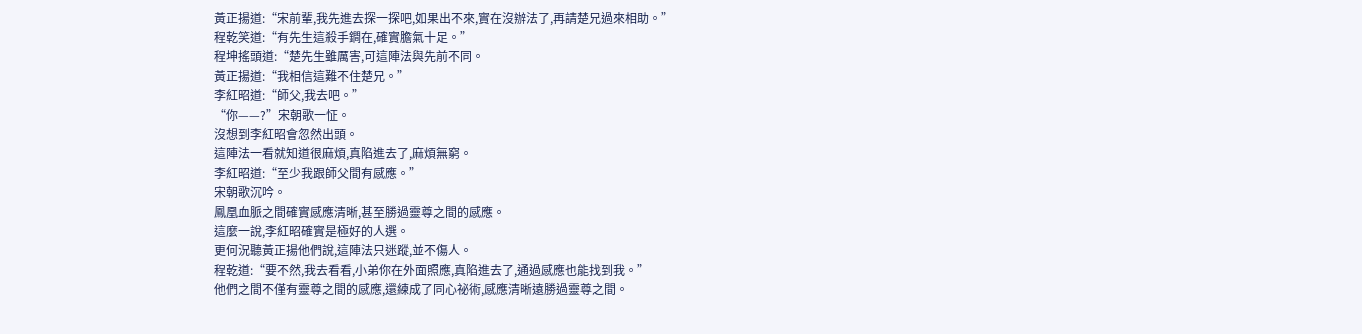黃正揚道:“宋前輩,我先進去探一探吧,如果出不來,實在沒辦法了,再請楚兄過來相助。”
程乾笑道:“有先生這殺手鐧在,確實膽氣十足。”
程坤搖頭道:“楚先生雖厲害,可這陣法與先前不同。
黃正揚道:“我相信這難不住楚兄。”
李紅昭道:“師父,我去吧。”
“你——?”宋朝歌一怔。
沒想到李紅昭會忽然出頭。
這陣法一看就知道很麻煩,真陷進去了,麻煩無窮。
李紅昭道:“至少我跟師父間有感應。”
宋朝歌沉吟。
鳳凰血脈之間確實感應清晰,甚至勝過靈尊之間的感應。
這麼一說,李紅昭確實是極好的人選。
更何況聽黃正揚他們說,這陣法只迷蹤,並不傷人。
程乾道:“要不然,我去看看,小弟你在外面照應,真陷進去了,通過感應也能找到我。”
他們之間不僅有靈尊之間的感應,還練成了同心祕術,感應清晰遠勝過靈尊之間。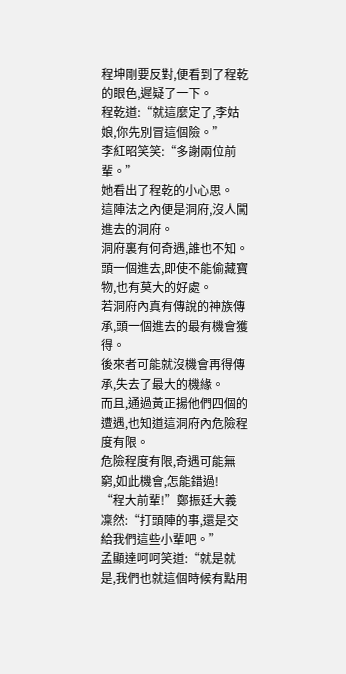程坤剛要反對,便看到了程乾的眼色,遲疑了一下。
程乾道:“就這麼定了,李姑娘,你先別冒這個險。”
李紅昭笑笑:“多謝兩位前輩。”
她看出了程乾的小心思。
這陣法之內便是洞府,沒人闖進去的洞府。
洞府裏有何奇遇,誰也不知。
頭一個進去,即使不能偷藏寶物,也有莫大的好處。
若洞府內真有傳說的神族傳承,頭一個進去的最有機會獲得。
後來者可能就沒機會再得傳承,失去了最大的機緣。
而且,通過黃正揚他們四個的遭遇,也知道這洞府內危險程度有限。
危險程度有限,奇遇可能無窮,如此機會,怎能錯過!
“程大前輩!”鄭振廷大義凜然:“打頭陣的事,還是交給我們這些小輩吧。”
孟顯達呵呵笑道:“就是就是,我們也就這個時候有點用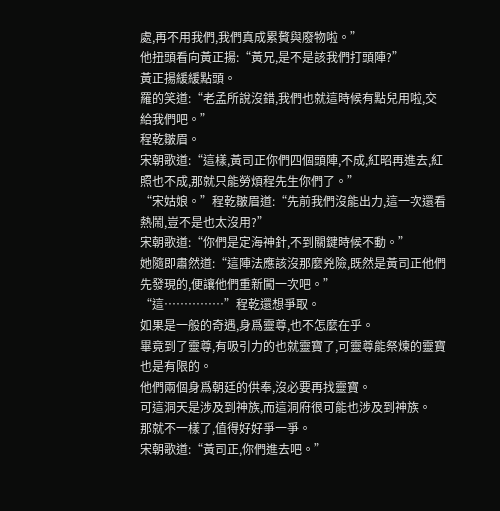處,再不用我們,我們真成累贅與廢物啦。”
他扭頭看向黃正揚:“黃兄,是不是該我們打頭陣?”
黃正揚緩緩點頭。
羅的笑道:“老孟所說沒錯,我們也就這時候有點兒用啦,交給我們吧。”
程乾皺眉。
宋朝歌道:“這樣,黃司正你們四個頭陣,不成,紅昭再進去,紅照也不成,那就只能勞煩程先生你們了。”
“宋姑娘。”程乾皺眉道:“先前我們沒能出力,這一次還看熱鬧,豈不是也太沒用?”
宋朝歌道:“你們是定海神針,不到關鍵時候不動。”
她隨即肅然道:“這陣法應該沒那麼兇險,既然是黃司正他們先發現的,便讓他們重新闖一次吧。”
“這……………”程乾還想爭取。
如果是一般的奇遇,身爲靈尊,也不怎麼在乎。
畢竟到了靈尊,有吸引力的也就靈寶了,可靈尊能祭煉的靈寶也是有限的。
他們兩個身爲朝廷的供奉,沒必要再找靈寶。
可這洞天是涉及到神族,而這洞府很可能也涉及到神族。
那就不一樣了,值得好好爭一爭。
宋朝歌道:“黃司正,你們進去吧。”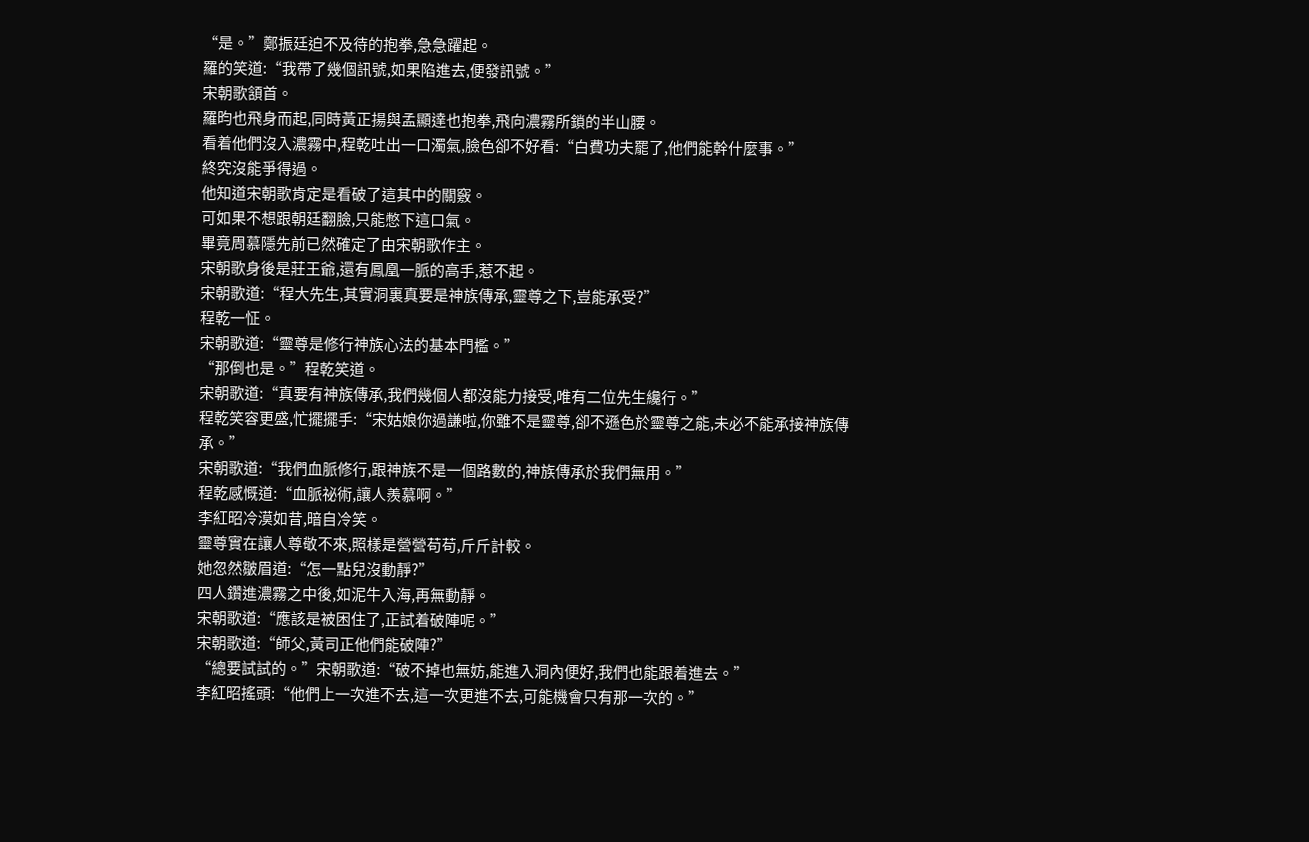“是。”鄭振廷迫不及待的抱拳,急急躍起。
羅的笑道:“我帶了幾個訊號,如果陷進去,便發訊號。”
宋朝歌頷首。
羅昀也飛身而起,同時黃正揚與孟顯達也抱拳,飛向濃霧所鎖的半山腰。
看着他們沒入濃霧中,程乾吐出一口濁氣,臉色卻不好看:“白費功夫罷了,他們能幹什麼事。”
終究沒能爭得過。
他知道宋朝歌肯定是看破了這其中的關竅。
可如果不想跟朝廷翻臉,只能憋下這口氣。
畢竟周慕隱先前已然確定了由宋朝歌作主。
宋朝歌身後是莊王爺,還有鳳凰一脈的高手,惹不起。
宋朝歌道:“程大先生,其實洞裏真要是神族傳承,靈尊之下,豈能承受?”
程乾一怔。
宋朝歌道:“靈尊是修行神族心法的基本門檻。”
“那倒也是。”程乾笑道。
宋朝歌道:“真要有神族傳承,我們幾個人都沒能力接受,唯有二位先生纔行。”
程乾笑容更盛,忙擺擺手:“宋姑娘你過謙啦,你雖不是靈尊,卻不遜色於靈尊之能,未必不能承接神族傳承。”
宋朝歌道:“我們血脈修行,跟神族不是一個路數的,神族傳承於我們無用。”
程乾感慨道:“血脈祕術,讓人羨慕啊。”
李紅昭冷漠如昔,暗自冷笑。
靈尊實在讓人尊敬不來,照樣是營營苟苟,斤斤計較。
她忽然皺眉道:“怎一點兒沒動靜?”
四人鑽進濃霧之中後,如泥牛入海,再無動靜。
宋朝歌道:“應該是被困住了,正試着破陣呢。”
宋朝歌道:“師父,黃司正他們能破陣?”
“總要試試的。”宋朝歌道:“破不掉也無妨,能進入洞內便好,我們也能跟着進去。”
李紅昭搖頭:“他們上一次進不去,這一次更進不去,可能機會只有那一次的。”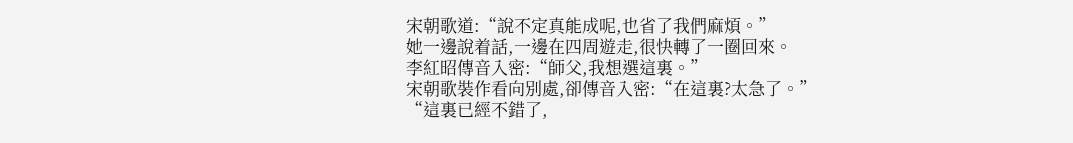宋朝歌道:“說不定真能成呢,也省了我們麻煩。”
她一邊說着話,一邊在四周遊走,很快轉了一圈回來。
李紅昭傳音入密:“師父,我想選這裏。”
宋朝歌裝作看向別處,卻傳音入密:“在這裏?太急了。”
“這裏已經不錯了,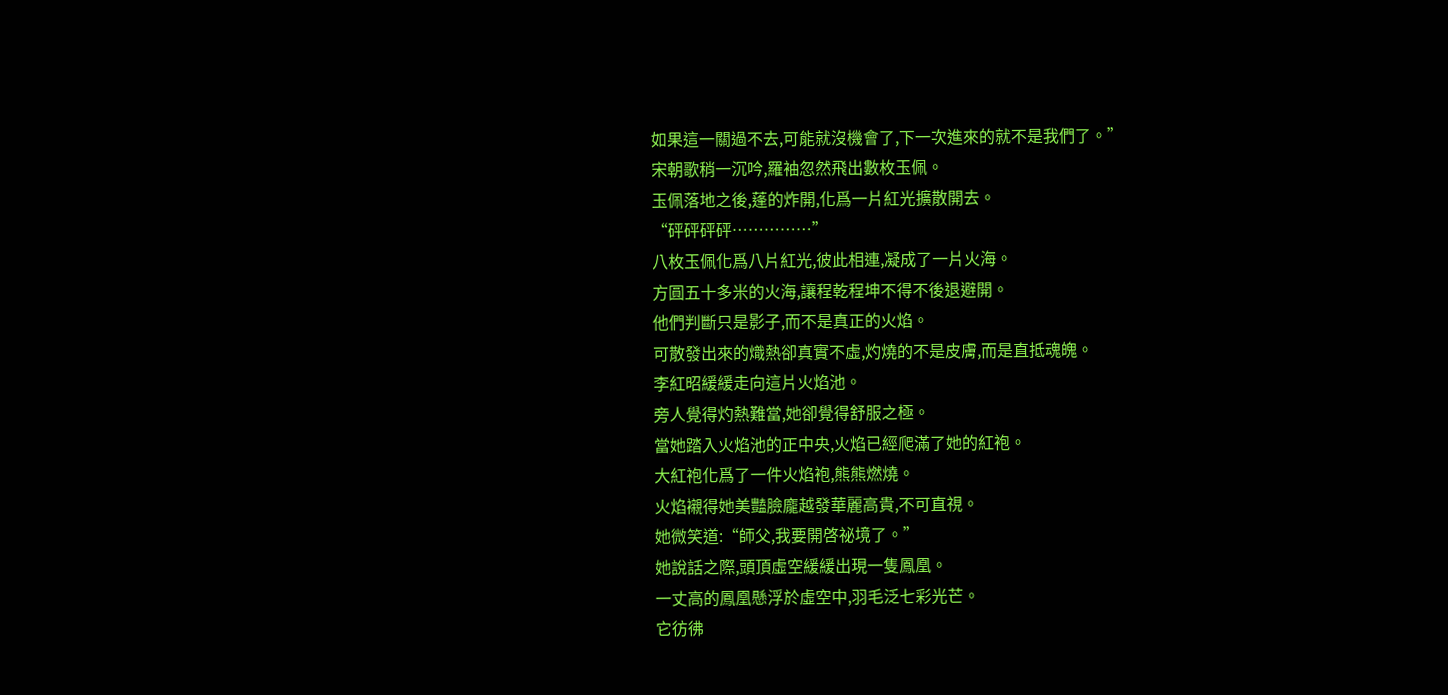如果這一關過不去,可能就沒機會了,下一次進來的就不是我們了。”
宋朝歌稍一沉吟,羅袖忽然飛出數枚玉佩。
玉佩落地之後,蓬的炸開,化爲一片紅光擴散開去。
“砰砰砰砰……………”
八枚玉佩化爲八片紅光,彼此相連,凝成了一片火海。
方圓五十多米的火海,讓程乾程坤不得不後退避開。
他們判斷只是影子,而不是真正的火焰。
可散發出來的熾熱卻真實不虛,灼燒的不是皮膚,而是直抵魂魄。
李紅昭緩緩走向這片火焰池。
旁人覺得灼熱難當,她卻覺得舒服之極。
當她踏入火焰池的正中央,火焰已經爬滿了她的紅袍。
大紅袍化爲了一件火焰袍,熊熊燃燒。
火焰襯得她美豔臉龐越發華麗高貴,不可直視。
她微笑道:“師父,我要開啓祕境了。”
她說話之際,頭頂虛空緩緩出現一隻鳳凰。
一丈高的鳳凰懸浮於虛空中,羽毛泛七彩光芒。
它彷彿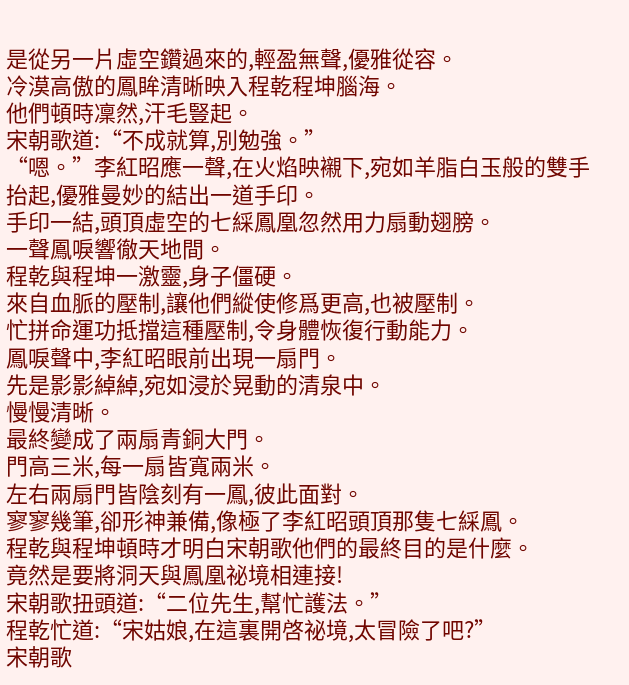是從另一片虛空鑽過來的,輕盈無聲,優雅從容。
冷漠高傲的鳳眸清晰映入程乾程坤腦海。
他們頓時凜然,汗毛豎起。
宋朝歌道:“不成就算,別勉強。”
“嗯。”李紅昭應一聲,在火焰映襯下,宛如羊脂白玉般的雙手抬起,優雅曼妙的結出一道手印。
手印一結,頭頂虛空的七綵鳳凰忽然用力扇動翅膀。
一聲鳳唳響徹天地間。
程乾與程坤一激靈,身子僵硬。
來自血脈的壓制,讓他們縱使修爲更高,也被壓制。
忙拼命運功抵擋這種壓制,令身體恢復行動能力。
鳳唳聲中,李紅昭眼前出現一扇門。
先是影影綽綽,宛如浸於晃動的清泉中。
慢慢清晰。
最終變成了兩扇青銅大門。
門高三米,每一扇皆寬兩米。
左右兩扇門皆陰刻有一鳳,彼此面對。
寥寥幾筆,卻形神兼備,像極了李紅昭頭頂那隻七綵鳳。
程乾與程坤頓時才明白宋朝歌他們的最終目的是什麼。
竟然是要將洞天與鳳凰祕境相連接!
宋朝歌扭頭道:“二位先生,幫忙護法。”
程乾忙道:“宋姑娘,在這裏開啓祕境,太冒險了吧?”
宋朝歌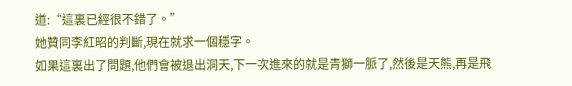道:“這裏已經很不錯了。”
她贊同李紅昭的判斷,現在就求一個穩字。
如果這裏出了問題,他們會被退出洞天,下一次進來的就是青獅一脈了,然後是天熊,再是飛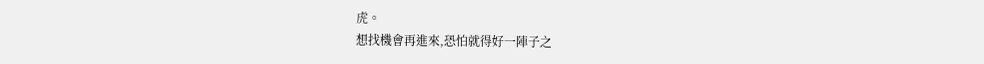虎。
想找機會再進來,恐怕就得好一陣子之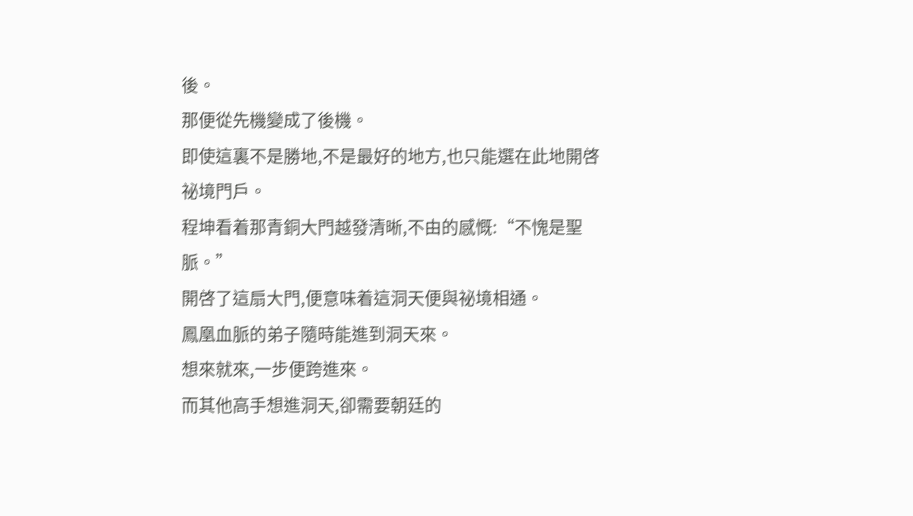後。
那便從先機變成了後機。
即使這裏不是勝地,不是最好的地方,也只能選在此地開啓祕境門戶。
程坤看着那青銅大門越發清晰,不由的感慨:“不愧是聖脈。”
開啓了這扇大門,便意味着這洞天便與祕境相通。
鳳凰血脈的弟子隨時能進到洞天來。
想來就來,一步便跨進來。
而其他高手想進洞天,卻需要朝廷的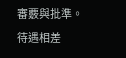審覈與批準。
待遇相差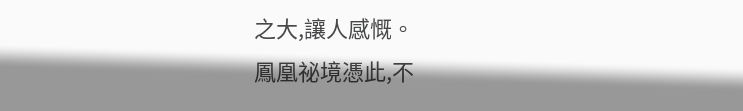之大,讓人感慨。
鳳凰祕境憑此,不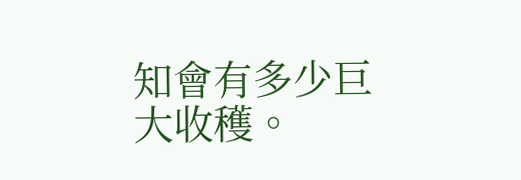知會有多少巨大收穫。